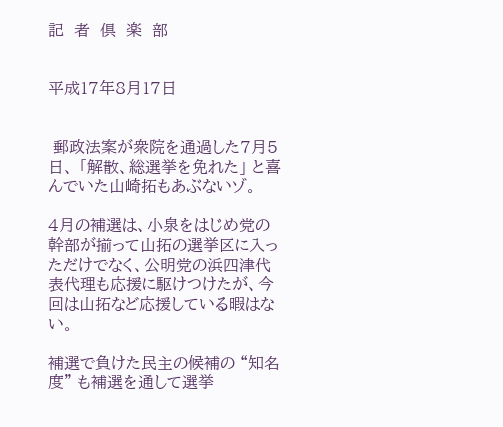記  者  倶  楽  部


平成17年8月17日


 郵政法案が衆院を通過した7月5日、 「解散、総選挙を免れた」 と喜んでいた山崎拓もあぶないゾ。

4月の補選は、小泉をはじめ党の幹部が揃って山拓の選挙区に入っただけでなく、公明党の浜四津代表代理も応援に駆けつけたが、今回は山拓など応援している暇はない。

補選で負けた民主の候補の “知名度” も補選を通して選挙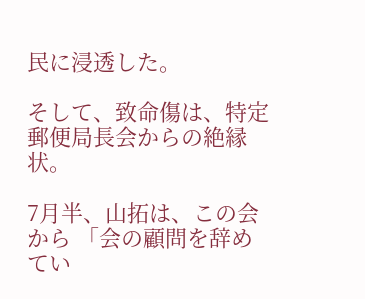民に浸透した。

そして、致命傷は、特定郵便局長会からの絶縁状。

7月半、山拓は、この会から 「会の顧問を辞めてい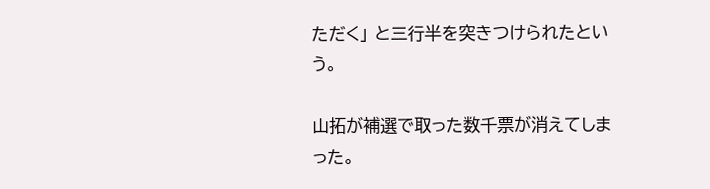ただく」 と三行半を突きつけられたという。

山拓が補選で取った数千票が消えてしまった。